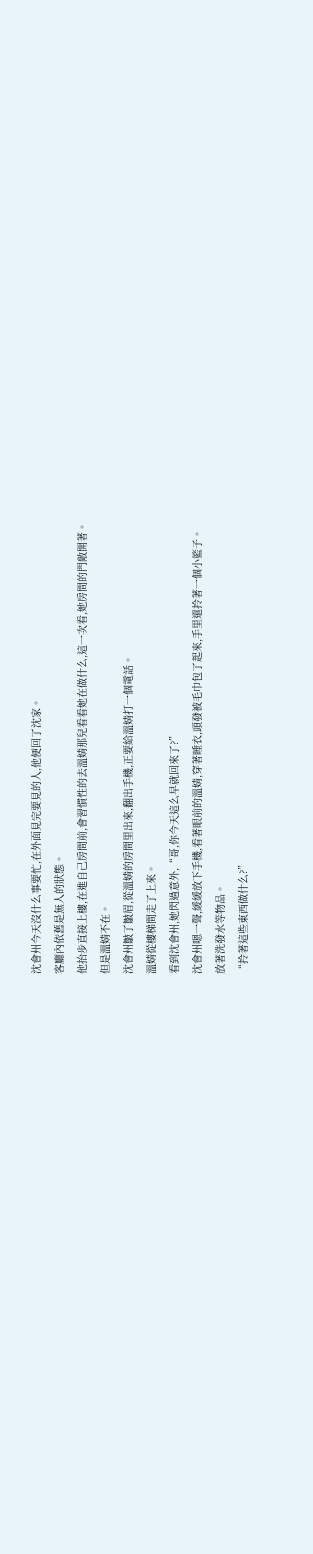沈會州今天沒什么事要忙,在外面見完要見的人,他便回了沈家。
客廳內依舊是無人的狀態。
他抬步直接上樓,在進自己房間前,會習慣性的去溫婧那兒看看她在做什么,這一次看,她房間的門敞開著。
但是溫婧不在。
沈會州皺了皺眉,從溫婧的房間里出來,翻出手機,正要給溫婧打一個電話。
溫婧從樓梯間走了上來。
看到沈會州,她閃過意外,“哥,你今天這么早就回來了?”
沈會州嗯一聲,緩緩放下手機,看著眼前的溫婧,穿著睡衣,頭發被毛巾包了起來,手里還拎著一個小籃子。
放著洗發水等物品。
“拎著這些東西做什么?”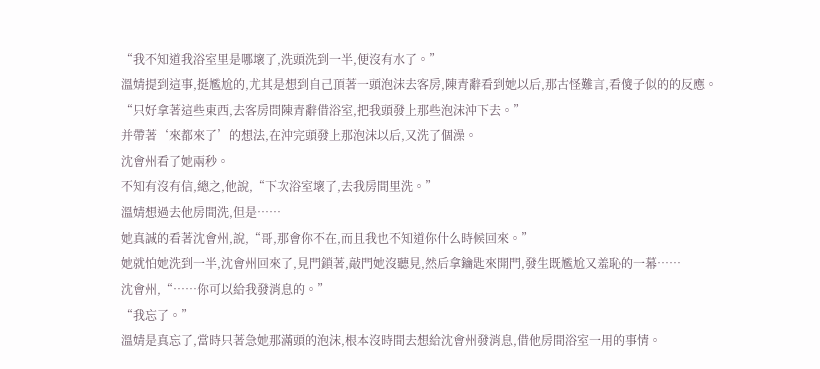“我不知道我浴室里是哪壞了,洗頭洗到一半,便沒有水了。”
溫婧提到這事,挺尷尬的,尤其是想到自己頂著一頭泡沫去客房,陳青辭看到她以后,那古怪難言,看傻子似的的反應。
“只好拿著這些東西,去客房問陳青辭借浴室,把我頭發上那些泡沫沖下去。”
并帶著‘來都來了’的想法,在沖完頭發上那泡沫以后,又洗了個澡。
沈會州看了她兩秒。
不知有沒有信,總之,他說,“下次浴室壞了,去我房間里洗。”
溫婧想過去他房間洗,但是……
她真誠的看著沈會州,說,“哥,那會你不在,而且我也不知道你什么時候回來。”
她就怕她洗到一半,沈會州回來了,見門鎖著,敲門她沒聽見,然后拿鑰匙來開門,發生既尷尬又羞恥的一幕……
沈會州,“……你可以給我發消息的。”
“我忘了。”
溫婧是真忘了,當時只著急她那滿頭的泡沫,根本沒時間去想給沈會州發消息,借他房間浴室一用的事情。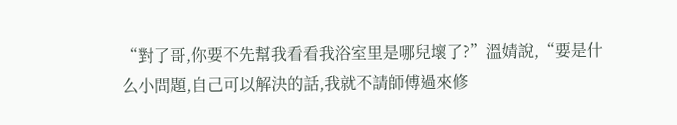“對了哥,你要不先幫我看看我浴室里是哪兒壞了?”溫婧說,“要是什么小問題,自己可以解決的話,我就不請師傅過來修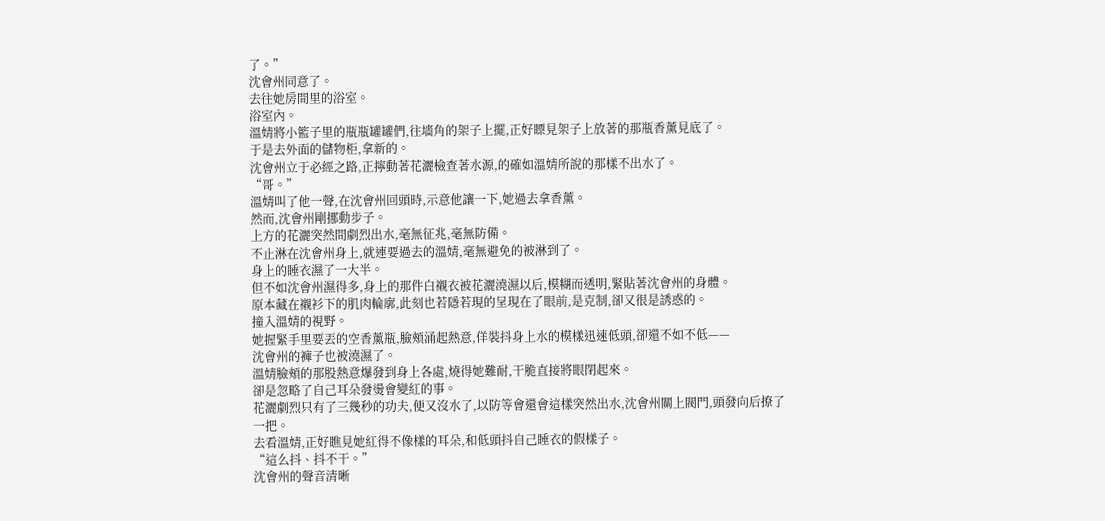了。”
沈會州同意了。
去往她房間里的浴室。
浴室內。
溫婧將小籃子里的瓶瓶罐罐們,往墻角的架子上擺,正好瞟見架子上放著的那瓶香薰見底了。
于是去外面的儲物柜,拿新的。
沈會州立于必經之路,正擰動著花灑檢查著水源,的確如溫婧所說的那樣不出水了。
“哥。”
溫婧叫了他一聲,在沈會州回頭時,示意他讓一下,她過去拿香薰。
然而,沈會州剛挪動步子。
上方的花灑突然間劇烈出水,毫無征兆,毫無防備。
不止淋在沈會州身上,就連要過去的溫婧,毫無避免的被淋到了。
身上的睡衣濕了一大半。
但不如沈會州濕得多,身上的那件白襯衣被花灑澆濕以后,模糊而透明,緊貼著沈會州的身體。
原本藏在襯衫下的肌肉輪廓,此刻也若隱若現的呈現在了眼前,是克制,卻又很是誘惑的。
撞入溫婧的視野。
她握緊手里要丟的空香薰瓶,臉頰涌起熱意,佯裝抖身上水的模樣迅速低頭,卻還不如不低——
沈會州的褲子也被澆濕了。
溫婧臉頰的那股熱意爆發到身上各處,燒得她難耐,干脆直接將眼閉起來。
卻是忽略了自己耳朵發燙會變紅的事。
花灑劇烈只有了三幾秒的功夫,便又沒水了,以防等會還會這樣突然出水,沈會州關上閥門,頭發向后撩了一把。
去看溫婧,正好瞧見她紅得不像樣的耳朵,和低頭抖自己睡衣的假樣子。
“這么抖、抖不干。”
沈會州的聲音清晰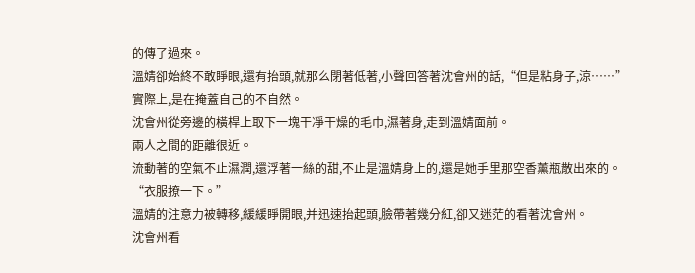的傳了過來。
溫婧卻始終不敢睜眼,還有抬頭,就那么閉著低著,小聲回答著沈會州的話,“但是粘身子,涼……”
實際上,是在掩蓋自己的不自然。
沈會州從旁邊的橫桿上取下一塊干凈干燥的毛巾,濕著身,走到溫婧面前。
兩人之間的距離很近。
流動著的空氣不止濕潤,還浮著一絲的甜,不止是溫婧身上的,還是她手里那空香薰瓶散出來的。
“衣服撩一下。”
溫婧的注意力被轉移,緩緩睜開眼,并迅速抬起頭,臉帶著幾分紅,卻又迷茫的看著沈會州。
沈會州看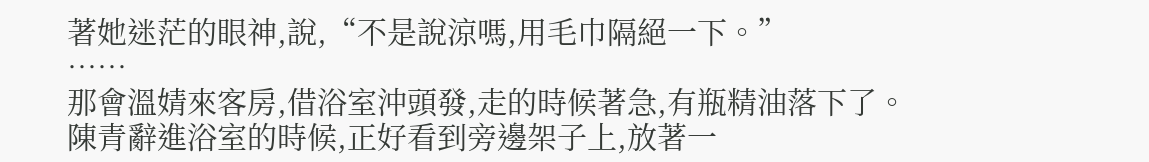著她迷茫的眼神,說,“不是說涼嗎,用毛巾隔絕一下。”
……
那會溫婧來客房,借浴室沖頭發,走的時候著急,有瓶精油落下了。
陳青辭進浴室的時候,正好看到旁邊架子上,放著一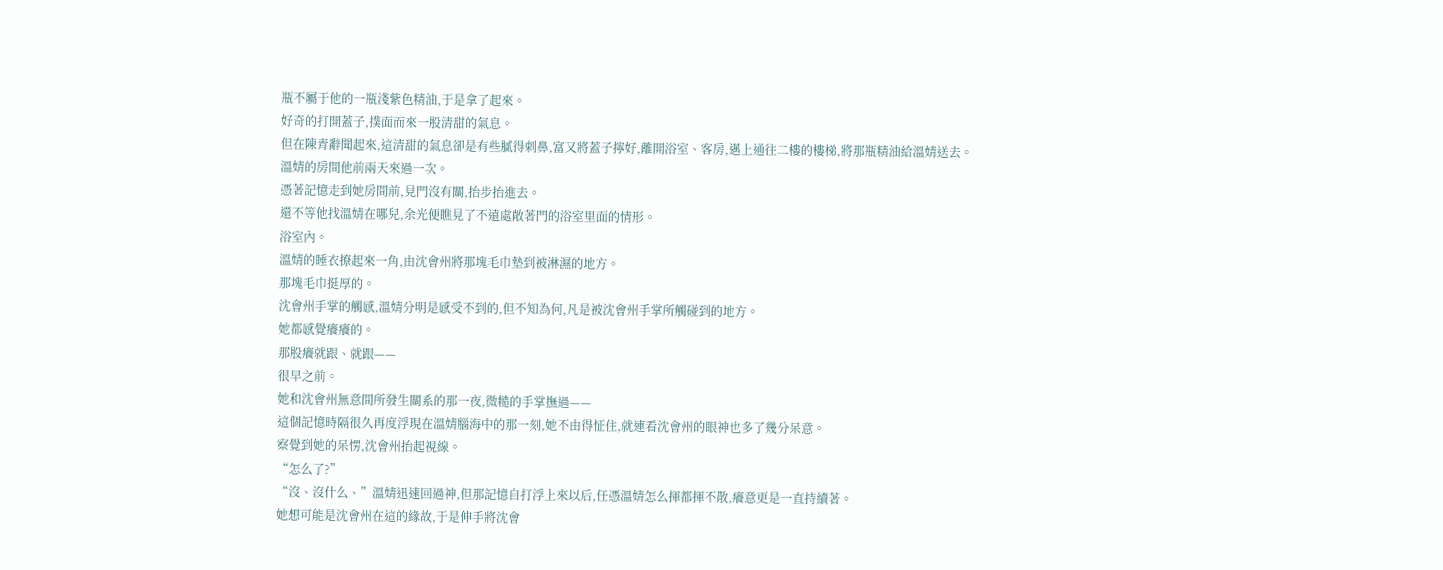瓶不屬于他的一瓶淺紫色精油,于是拿了起來。
好奇的打開蓋子,撲面而來一股清甜的氣息。
但在陳青辭聞起來,這清甜的氣息卻是有些膩得刺鼻,富又將蓋子擰好,離開浴室、客房,邁上通往二樓的樓梯,將那瓶精油給溫婧送去。
溫婧的房間他前兩天來過一次。
憑著記憶走到她房間前,見門沒有關,抬步抬進去。
還不等他找溫婧在哪兒,余光便瞧見了不遠處敞著門的浴室里面的情形。
浴室內。
溫婧的睡衣撩起來一角,由沈會州將那塊毛巾墊到被淋濕的地方。
那塊毛巾挺厚的。
沈會州手掌的觸感,溫婧分明是感受不到的,但不知為何,凡是被沈會州手掌所觸碰到的地方。
她都感覺癢癢的。
那股癢就跟、就跟——
很早之前。
她和沈會州無意間所發生關系的那一夜,微糙的手掌撫過——
這個記憶時隔很久再度浮現在溫婧腦海中的那一刻,她不由得怔住,就連看沈會州的眼神也多了幾分呆意。
察覺到她的呆愣,沈會州抬起視線。
“怎么了?”
“沒、沒什么、”溫婧迅速回過神,但那記憶自打浮上來以后,任憑溫婧怎么揮都揮不散,癢意更是一直持續著。
她想可能是沈會州在這的緣故,于是伸手將沈會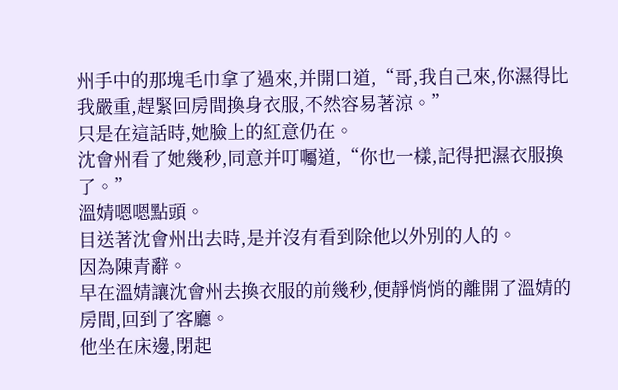州手中的那塊毛巾拿了過來,并開口道,“哥,我自己來,你濕得比我嚴重,趕緊回房間換身衣服,不然容易著涼。”
只是在這話時,她臉上的紅意仍在。
沈會州看了她幾秒,同意并叮囑道,“你也一樣,記得把濕衣服換了。”
溫婧嗯嗯點頭。
目送著沈會州出去時,是并沒有看到除他以外別的人的。
因為陳青辭。
早在溫婧讓沈會州去換衣服的前幾秒,便靜悄悄的離開了溫婧的房間,回到了客廳。
他坐在床邊,閉起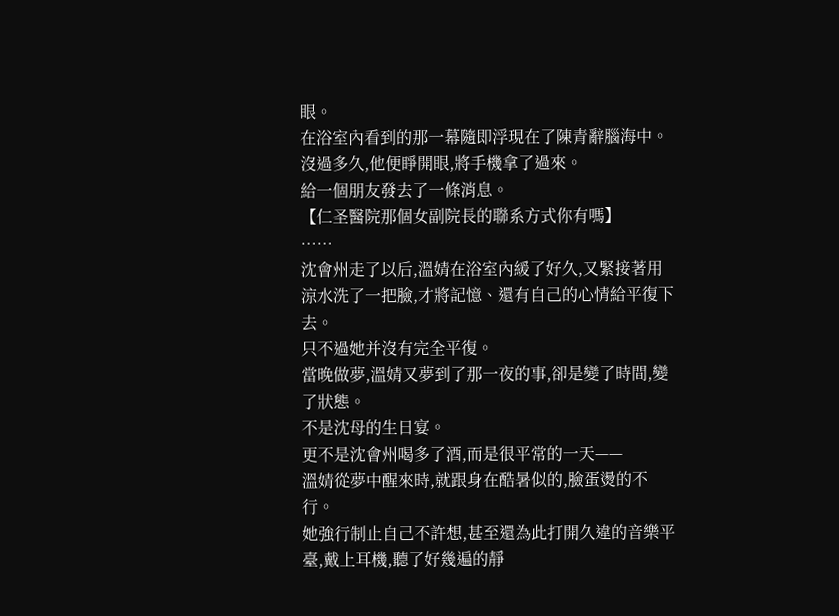眼。
在浴室內看到的那一幕隨即浮現在了陳青辭腦海中。
沒過多久,他便睜開眼,將手機拿了過來。
給一個朋友發去了一條消息。
【仁圣醫院那個女副院長的聯系方式你有嗎】
……
沈會州走了以后,溫婧在浴室內緩了好久,又緊接著用涼水洗了一把臉,才將記憶、還有自己的心情給平復下去。
只不過她并沒有完全平復。
當晚做夢,溫婧又夢到了那一夜的事,卻是變了時間,變了狀態。
不是沈母的生日宴。
更不是沈會州喝多了酒,而是很平常的一天——
溫婧從夢中醒來時,就跟身在酷暑似的,臉蛋燙的不行。
她強行制止自己不許想,甚至還為此打開久違的音樂平臺,戴上耳機,聽了好幾遍的靜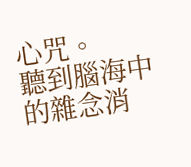心咒。
聽到腦海中的雜念消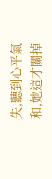失,聽到心平氣和,她這才關掉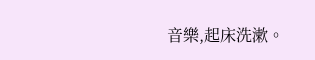音樂,起床洗漱。